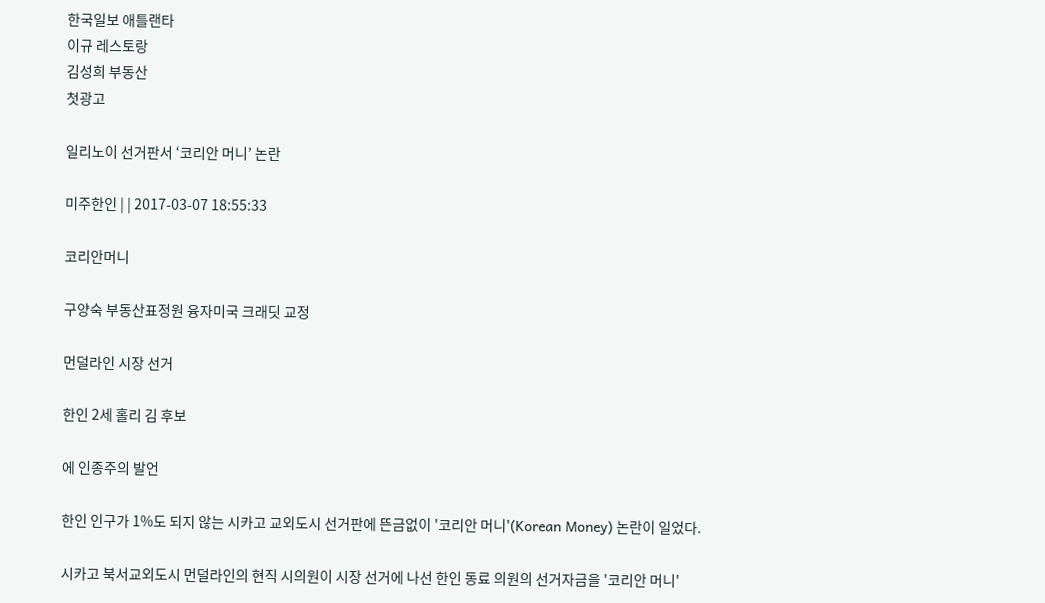한국일보 애틀랜타
이규 레스토랑
김성희 부동산
첫광고

일리노이 선거판서 ‘코리안 머니’ 논란

미주한인 | | 2017-03-07 18:55:33

코리안머니

구양숙 부동산표정원 융자미국 크래딧 교정

먼덜라인 시장 선거

한인 2세 홀리 김 후보

에 인종주의 발언

한인 인구가 1%도 되지 않는 시카고 교외도시 선거판에 뜬금없이 '코리안 머니'(Korean Money) 논란이 일었다.

시카고 북서교외도시 먼덜라인의 현직 시의원이 시장 선거에 나선 한인 동료 의원의 선거자금을 '코리안 머니'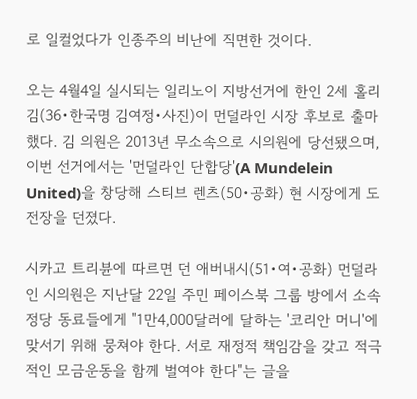로 일컬었다가 인종주의 비난에 직면한 것이다.

오는 4월4일 실시되는 일리노이 지방선거에 한인 2세 홀리 김(36•한국명 김여정•사진)이 먼덜라인 시장 후보로 출마했다. 김 의원은 2013년 무소속으로 시의원에 당선됐으며, 이번 선거에서는 '먼덜라인 단합당'(A Mundelein United)을 창당해 스티브 렌츠(50•공화) 현 시장에게 도전장을 던졌다.

시카고 트리뷴에 따르면 던 애버내시(51•여•공화) 먼덜라인 시의원은 지난달 22일 주민 페이스북 그룹 방에서 소속 정당 동료들에게 "1만4,000달러에 달하는 '코리안 머니'에 맞서기 위해 뭉쳐야 한다. 서로 재정적 책임감을 갖고 적극적인 모금운동을 함께 벌여야 한다"는 글을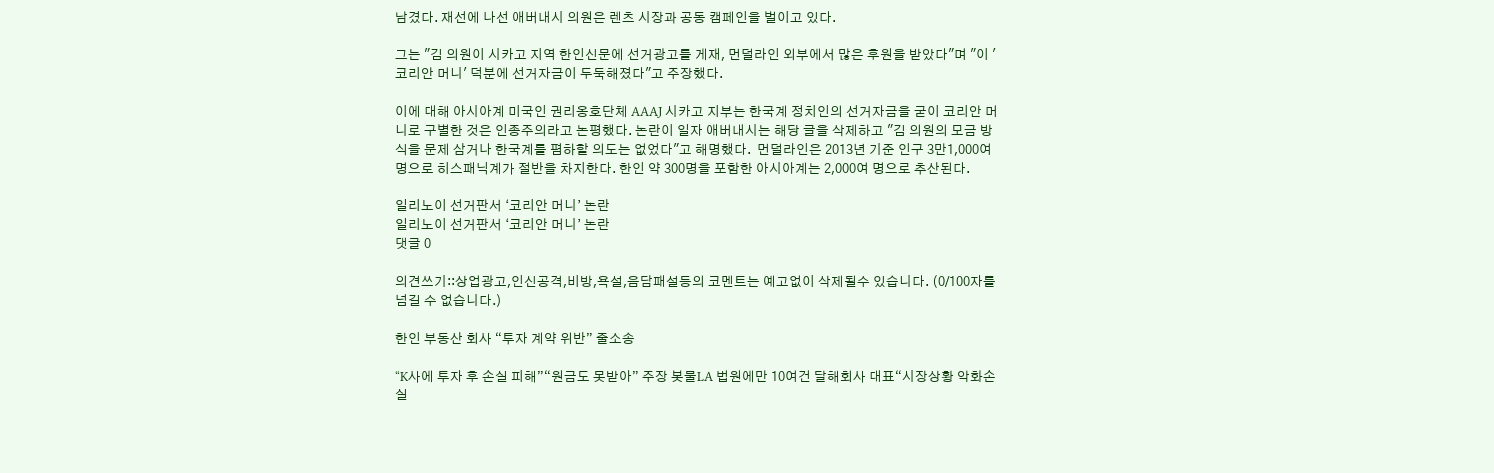남겼다. 재선에 나선 애버내시 의원은 렌츠 시장과 공동 캠페인을 벌이고 있다.

그는 "김 의원이 시카고 지역 한인신문에 선거광고를 게재, 먼덜라인 외부에서 많은 후원을 받았다"며 "이 '코리안 머니' 덕분에 선거자금이 두둑해졌다"고 주장했다.

이에 대해 아시아계 미국인 권리옹호단체 AAAJ 시카고 지부는 한국계 정치인의 선거자금을 굳이 코리안 머니로 구별한 것은 인종주의라고 논평했다. 논란이 일자 애버내시는 해당 글을 삭제하고 "김 의원의 모금 방식을 문제 삼거나 한국계를 폄하할 의도는 없었다"고 해명했다.  먼덜라인은 2013년 기준 인구 3만1,000여 명으로 히스패닉계가 절반을 차지한다. 한인 약 300명을 포함한 아시아계는 2,000여 명으로 추산된다.

일리노이 선거판서 ‘코리안 머니’ 논란
일리노이 선거판서 ‘코리안 머니’ 논란
댓글 0

의견쓰기::상업광고,인신공격,비방,욕설,음담패설등의 코멘트는 예고없이 삭제될수 있습니다. (0/100자를 넘길 수 없습니다.)

한인 부동산 회사 “투자 계약 위반” 줄소송

“K사에 투자 후 손실 피해”“원금도 못받아” 주장 봇물LA 법원에만 10여건 달해회사 대표“시장상황 악화손실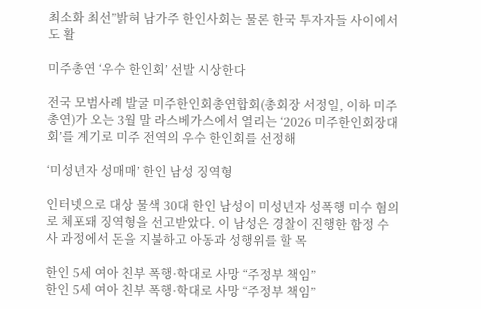최소화 최선”밝혀 남가주 한인사회는 물론 한국 투자자들 사이에서도 활

미주총연 ‘우수 한인회’ 선발 시상한다

전국 모범사례 발굴 미주한인회총연합회(총회장 서정일, 이하 미주총연)가 오는 3월 말 라스베가스에서 열리는 ‘2026 미주한인회장대회’를 계기로 미주 전역의 우수 한인회를 선정해

‘미성년자 성매매’ 한인 남성 징역형

인터넷으로 대상 물색 30대 한인 남성이 미성년자 성폭행 미수 혐의로 체포돼 징역형을 선고받았다. 이 남성은 경찰이 진행한 함정 수사 과정에서 돈을 지불하고 아동과 성행위를 할 목

한인 5세 여아 친부 폭행·학대로 사망 “주정부 책임”
한인 5세 여아 친부 폭행·학대로 사망 “주정부 책임”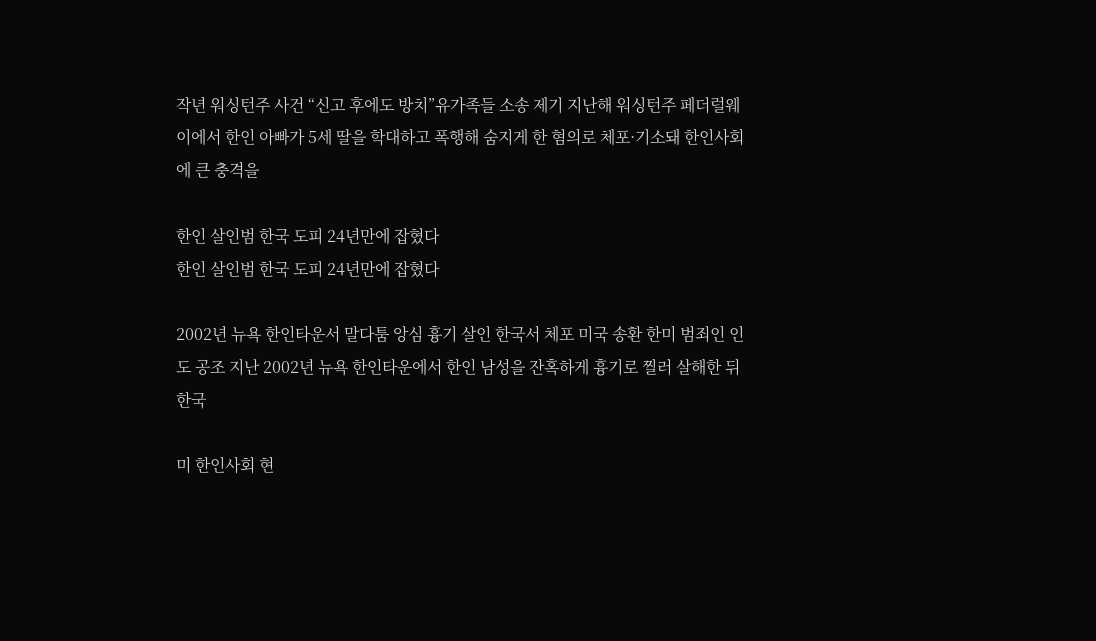작년 워싱턴주 사건 “신고 후에도 방치”유가족들 소송 제기 지난해 워싱턴주 페더럴웨이에서 한인 아빠가 5세 딸을 학대하고 폭행해 숨지게 한 혐의로 체포·기소돼 한인사회에 큰 충격을

한인 살인범 한국 도피 24년만에 잡혔다
한인 살인범 한국 도피 24년만에 잡혔다

2002년 뉴욕 한인타운서 말다툼 앙심 흉기 살인 한국서 체포 미국 송환 한미 범죄인 인도 공조 지난 2002년 뉴욕 한인타운에서 한인 남성을 잔혹하게 흉기로 찔러 살해한 뒤 한국

미 한인사회 현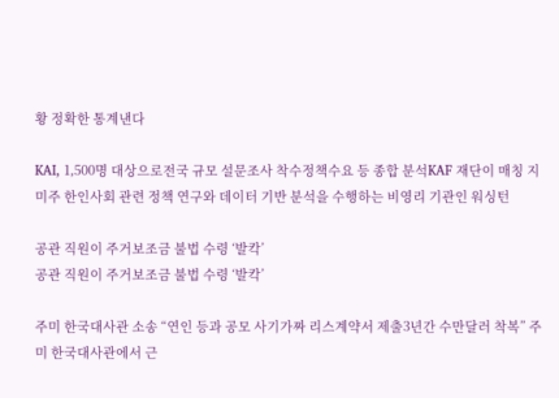황 정확한 통계낸다

KAI, 1,500명 대상으로전국 규모 설문조사 착수정책수요 등 종합 분석KAF 재단이 매칭 지 미주 한인사회 관련 정책 연구와 데이터 기반 분석을 수행하는 비영리 기관인 워싱턴

공관 직원이 주거보조금 불법 수령 ‘발칵’
공관 직원이 주거보조금 불법 수령 ‘발칵’

주미 한국대사관 소송 “연인 등과 공모 사기가짜 리스계약서 제출3년간 수만달러 착복” 주미 한국대사관에서 근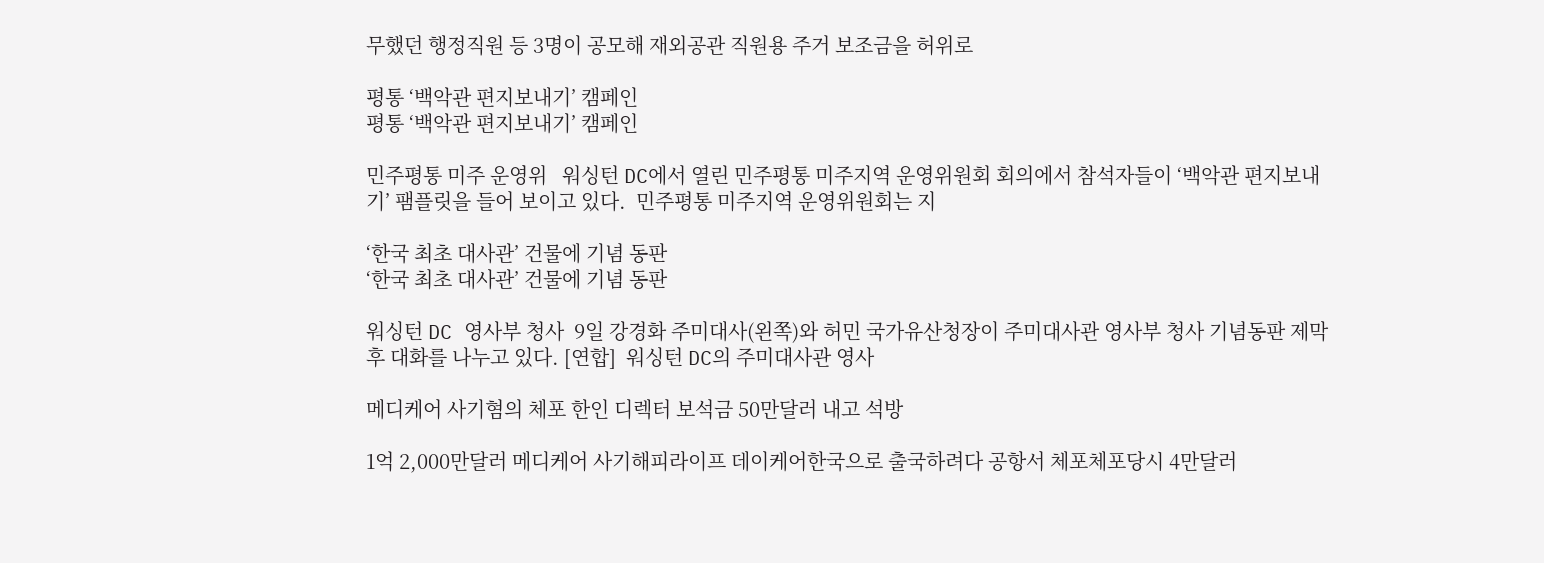무했던 행정직원 등 3명이 공모해 재외공관 직원용 주거 보조금을 허위로

평통 ‘백악관 편지보내기’ 캠페인
평통 ‘백악관 편지보내기’ 캠페인

민주평통 미주 운영위   워싱턴 DC에서 열린 민주평통 미주지역 운영위원회 회의에서 참석자들이 ‘백악관 편지보내기’ 팸플릿을 들어 보이고 있다.  민주평통 미주지역 운영위원회는 지

‘한국 최초 대사관’ 건물에 기념 동판
‘한국 최초 대사관’ 건물에 기념 동판

워싱턴 DC 영사부 청사  9일 강경화 주미대사(왼쪽)와 허민 국가유산청장이 주미대사관 영사부 청사 기념동판 제막 후 대화를 나누고 있다. [연합]  워싱턴 DC의 주미대사관 영사

메디케어 사기혐의 체포 한인 디렉터 보석금 50만달러 내고 석방

1억 2,000만달러 메디케어 사기해피라이프 데이케어한국으로 출국하려다 공항서 체포체포당시 4만달러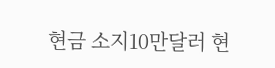현금 소지10만달러 현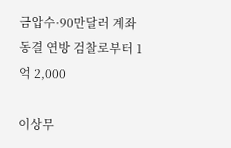금압수·90만달러 계좌동결 연방 검찰로부터 1억 2,000

이상무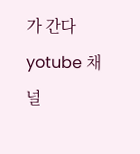가 간다 yotube 채널